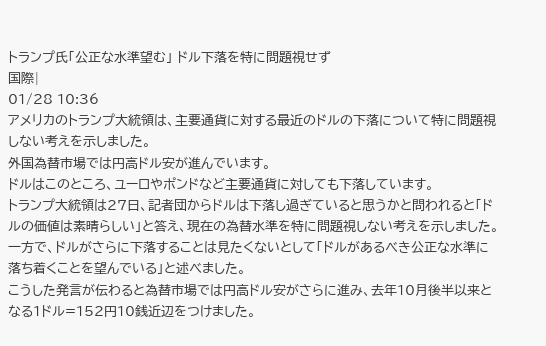トランプ氏「公正な水準望む」 ドル下落を特に問題視せず
国際|
01/28 10:36
アメリカのトランプ大統領は、主要通貨に対する最近のドルの下落について特に問題視しない考えを示しました。
外国為替市場では円高ドル安が進んでいます。
ドルはこのところ、ユーロやポンドなど主要通貨に対しても下落しています。
トランプ大統領は27日、記者団からドルは下落し過ぎていると思うかと問われると「ドルの価値は素晴らしい」と答え、現在の為替水準を特に問題視しない考えを示しました。
一方で、ドルがさらに下落することは見たくないとして「ドルがあるべき公正な水準に落ち着くことを望んでいる」と述べました。
こうした発言が伝わると為替市場では円高ドル安がさらに進み、去年10月後半以来となる1ドル=152円10銭近辺をつけました。